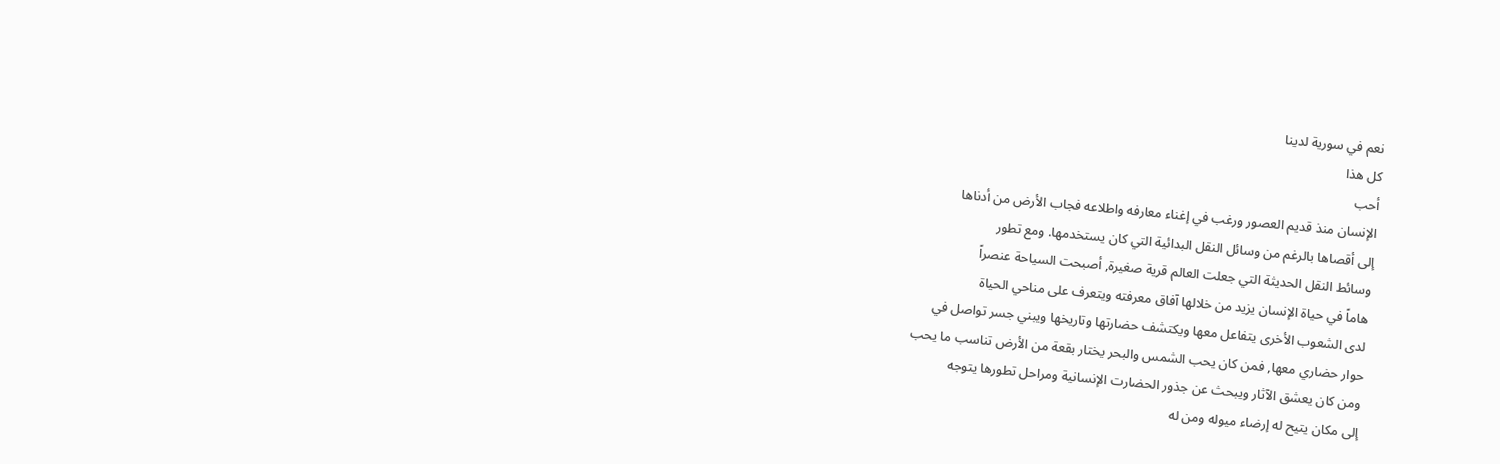نعم في سورية لدينا
كل هذا
أحب
الإنسان منذ قديم العصور ورغب في إغناء معارفه واطلاعه فجاب الأرض من أدناها
إلى أقصاها بالرغم من وسائل النقل البدائية التي كان يستخدمها. ومع تطور
وسائط النقل الحديثة التي جعلت العالم قرية صغيرة, أصبحت السياحة عنصراً
هاماً في حياة الإنسان يزيد من خلالها آفاق معرفته ويتعرف على مناحي الحياة
لدى الشعوب الأخرى يتفاعل معها ويكتشف حضارتها وتاريخها ويبني جسر تواصل في
حوار حضاري معها, فمن كان يحب الشمس والبحر يختار بقعة من الأرض تناسب ما يحب
ومن كان يعشق الآثار ويبحث عن جذور الحضارت الإنسانية ومراحل تطورها يتوجه
إلى مكان يتيح له إرضاء ميوله ومن له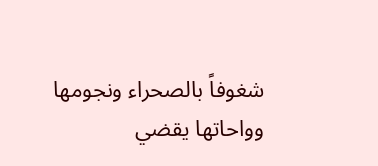شغوفاً بالصحراء ونجومها وواحاتها يقضي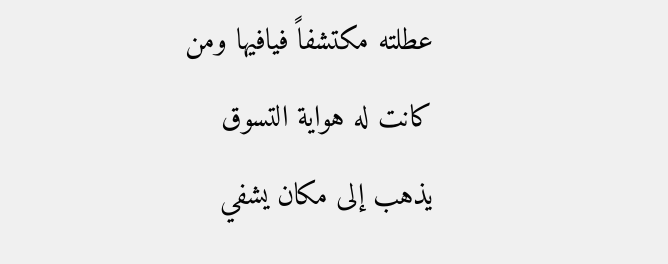عطلته مكتشفاً فيافيها ومن كانت له هواية التسوق يذهب إلى مكان يشفي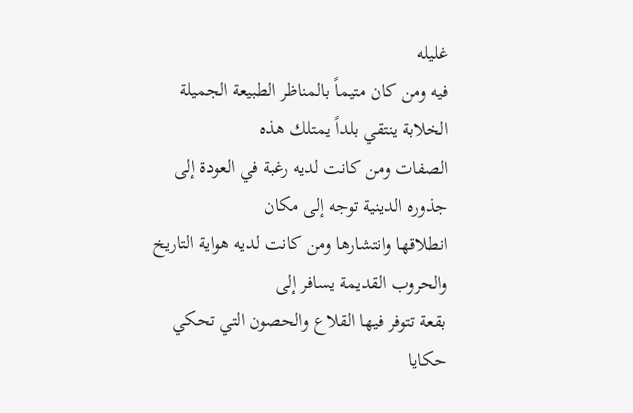غليله
فيه ومن كان متيماً بالمناظر الطبيعة الجميلة الخلابة ينتقي بلداً يمتلك هذه
الصفات ومن كانت لديه رغبة في العودة إلى جذوره الدينية توجه إلى مكان
انطلاقها وانتشارها ومن كانت لديه هواية التاريخ والحروب القديمة يسافر إلى
بقعة تتوفر فيها القلاع والحصون التي تحكي حكايا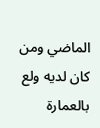الماضي ومن كان لديه ولع
بالعمارة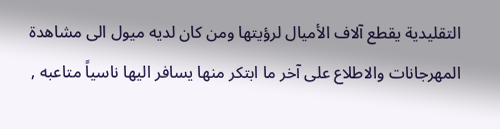التقليدية يقطع آلاف الأميال لرؤيتها ومن كان لديه ميول الى مشاهدة
المهرجانات والاطلاع على آخر ما ابتكر منها يسافر اليها ناسياً متاعبه ,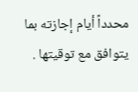محدداً أيام إجازته بما يتوافق مع توقيتها .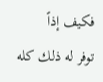فكيف إذاً
توفر له ذلك كله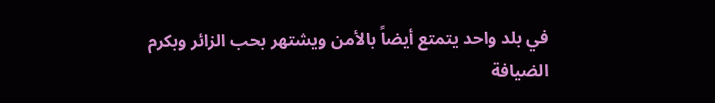في بلد واحد يتمتع أيضاً بالأمن ويشتهر بحب الزائر وبكرم
الضيافة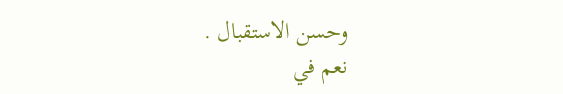وحسن الاستقبال .
نعم في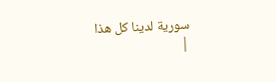سورية لدينا كل هذا
|